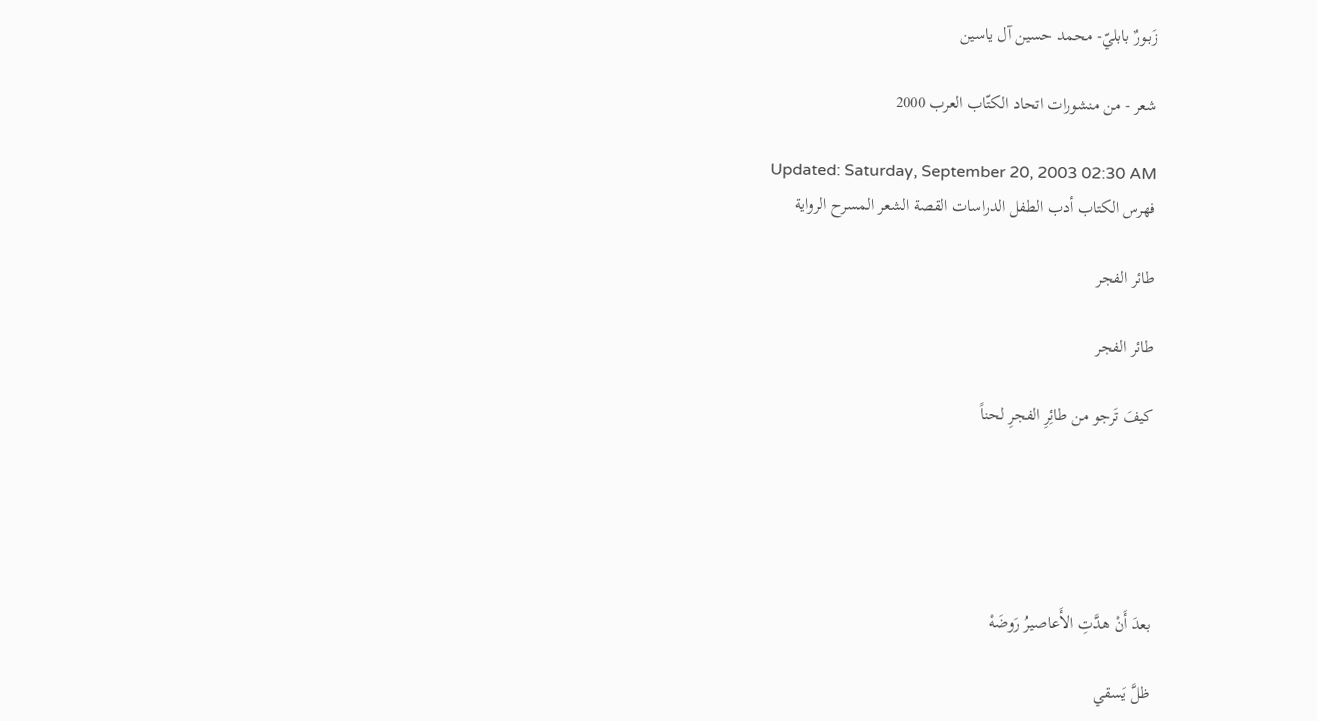زَبـورٌ بابليّ- محمد حسين آل ياسين

شعر - من منشورات اتحاد الكتّاب العرب 2000

Updated: Saturday, September 20, 2003 02:30 AM
فهرس الكتاب أدب الطفل الدراسات القصة الشعر المسرح الرواية

طائر الفجر

طائر الفجر

كيفَ تَرجو من طائِرِ الفجرِ لحناً





بعدَ أَنْ هدَّتِ الأَعاصيرُ رَوضَهْ

ظلَّ يَسقي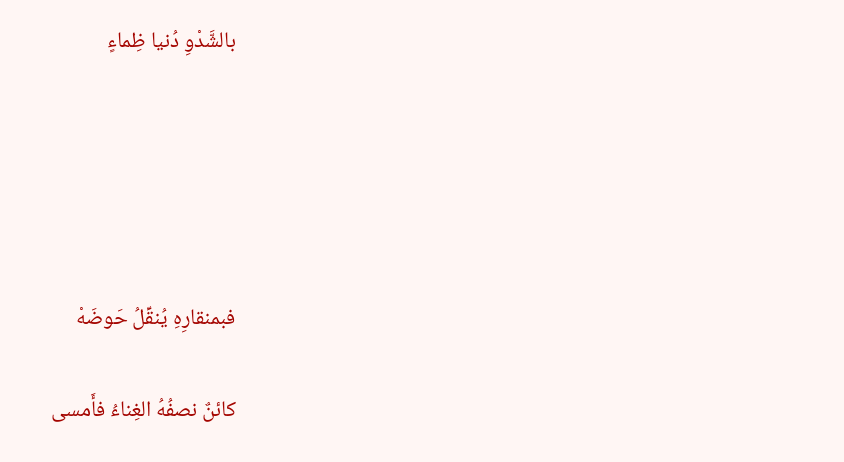بالشَّدْوِ دُنيا ظِماءٍ





فبمنقارِهِ يُنقِّلُ حَوضَهْ

كائنٌ نصفُهُ الغِناءُ فأَمسى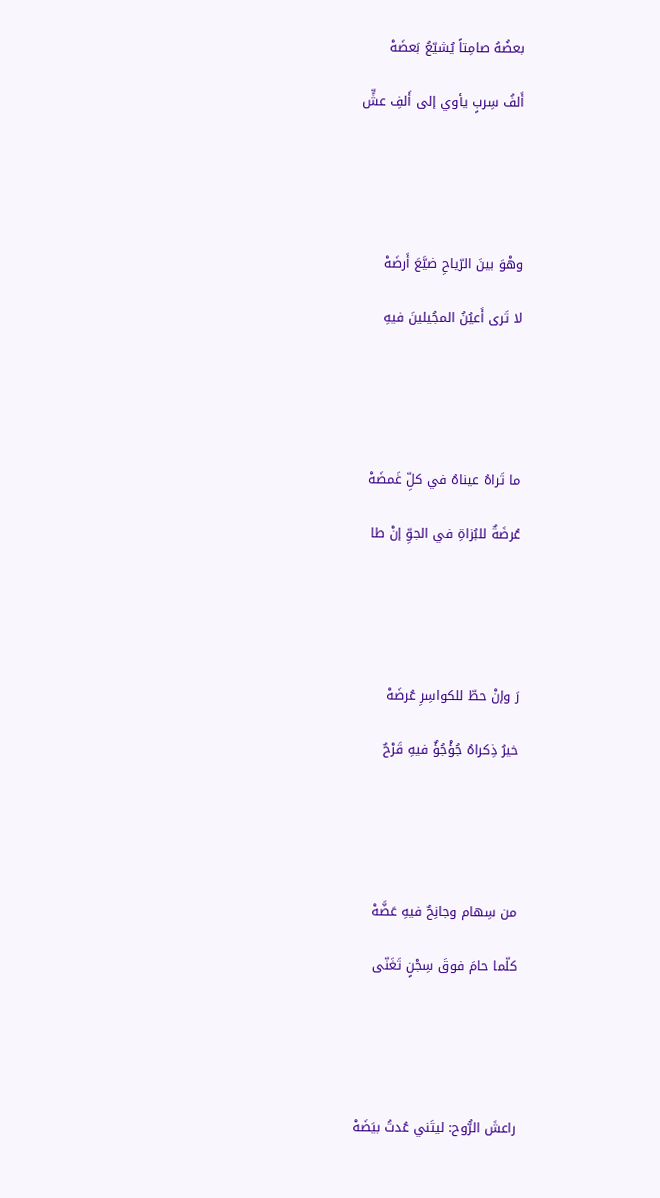بعضُهُ صامِتاً يُشيّعُ بَعضَهْ

أَلفُ سِربٍ يأوي إلى أَلفِ عشٍّ





وهْوَ بينَ الرّياحِ ضيَّعَ أَرضَهْ

لا تَرى أَعيُنُ المجُيلينَ فيهِ





ما تَراهُ عيناهُ في كلِّ غَمضَهْ

عُرضَةٌ للبُزاةِ في الجوِّ إنْ طا





رَ وإنْ حطّ للكواسِرِ عُرضَهْ

خيرُ ذِكراهُ جُؤْجُؤٌ فيهِ قَرْحٌ





من سِهام وجانِحٌ فيهِ عَضَّهْ

كلّما حامَ فوقَ سِجْنٍ تَغَنّى





راعشَ الرُّوح: ليتَني عُدتُ بيَضَهْ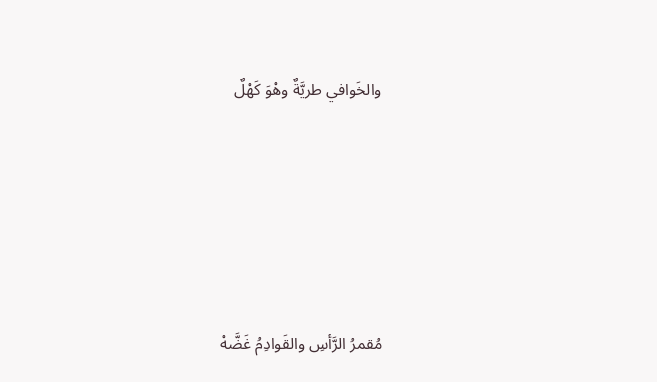والخَوافي طريَّةٌ وهْوَ كَهْلٌ





مُقمرُ الرَّأسِ والقَوادِمُ غَضَّهْ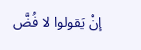إنْ يَقولوا لا فُضَّ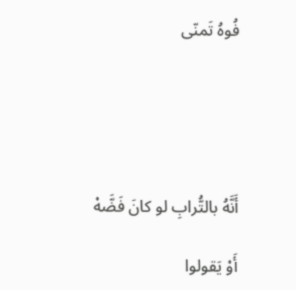فُوهُ تَمنّى





أَنَّهُ بالتُّرابِ لو كانَ فَضَّهْ

أَوْ يَقولوا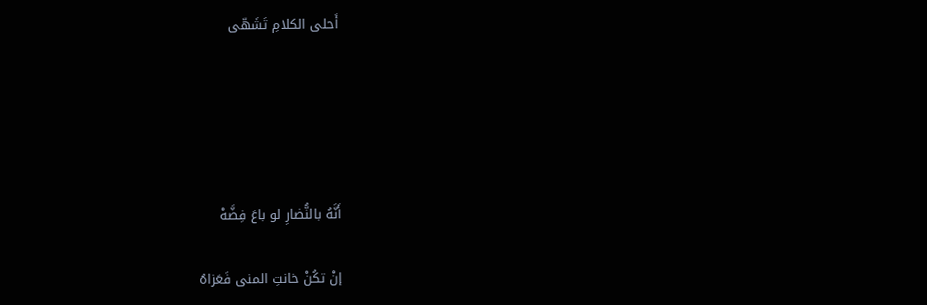أَحلى الكلامِ تَشَهّى





أَنَّهُ بالنُّضارِ لو باعَ فِضَّهْ

إنْ تكُنْ خانتِ المنى فَعَزاهُ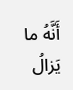أَنَّهُ ما يَزالُ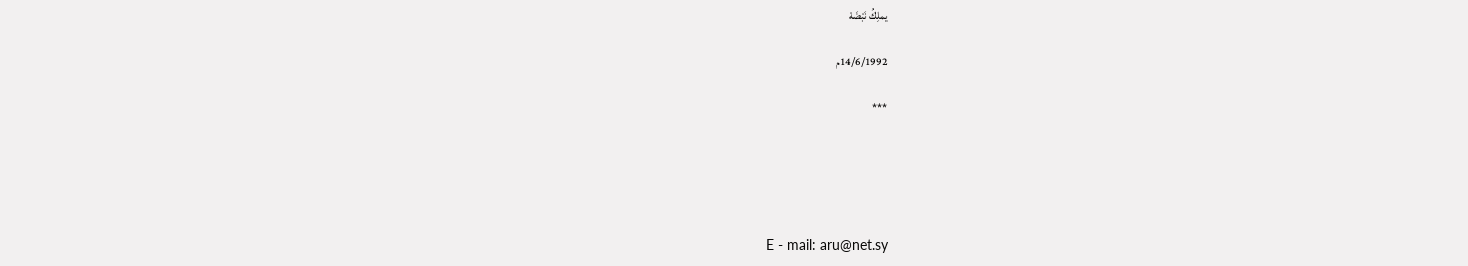يملِكُ نَبْضَهْ

14/6/1992م

***





E - mail: aru@net.sy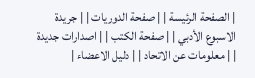| الصفحة الرئيسة | | صفحة الدوريات | | جريدة الاسبوع الأدبي | | صفحة الكتب | | اصدارات جديدة | | معلومات عن الاتحاد | | دليل الاعضاء |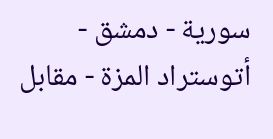سورية - دمشق - أتوستراد المزة - مقابل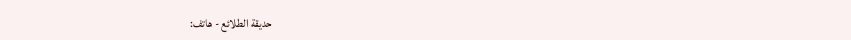حديقة الطلائع - هاتف: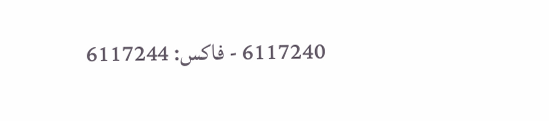6117240 - فاكس: 6117244